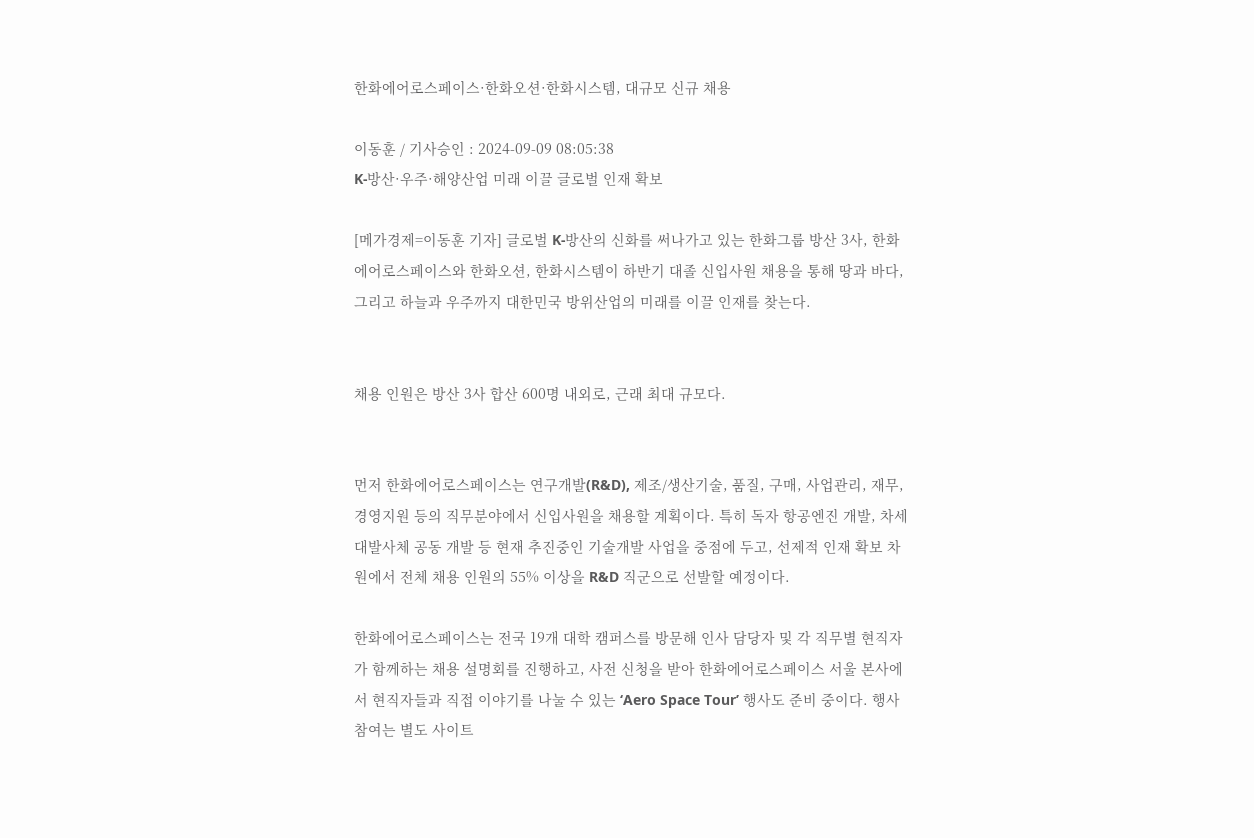한화에어로스페이스·한화오션·한화시스템, 대규모 신규 채용

이동훈 / 기사승인 : 2024-09-09 08:05:38
K-방산·우주·해양산업 미래 이끌 글로벌 인재 확보

[메가경제=이동훈 기자] 글로벌 K-방산의 신화를 써나가고 있는 한화그룹 방산 3사, 한화에어로스페이스와 한화오션, 한화시스템이 하반기 대졸 신입사원 채용을 통해 땅과 바다, 그리고 하늘과 우주까지 대한민국 방위산업의 미래를 이끌 인재를 찾는다.


채용 인원은 방산 3사 합산 600명 내외로, 근래 최대 규모다.


먼저 한화에어로스페이스는 연구개발(R&D), 제조/생산기술, 품질, 구매, 사업관리, 재무, 경영지원 등의 직무분야에서 신입사원을 채용할 계획이다. 특히 독자 항공엔진 개발, 차세대발사체 공동 개발 등 현재 추진중인 기술개발 사업을 중점에 두고, 선제적 인재 확보 차원에서 전체 채용 인원의 55% 이상을 R&D 직군으로 선발할 예정이다.

한화에어로스페이스는 전국 19개 대학 캠퍼스를 방문해 인사 담당자 및 각 직무별 현직자가 함께하는 채용 설명회를 진행하고, 사전 신청을 받아 한화에어로스페이스 서울 본사에서 현직자들과 직접 이야기를 나눌 수 있는 ‘Aero Space Tour’ 행사도 준비 중이다. 행사 참여는 별도 사이트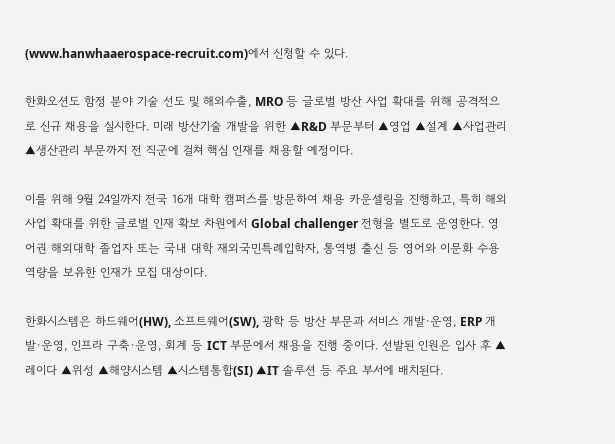(www.hanwhaaerospace-recruit.com)에서 신청할 수 있다.

한화오션도 함정 분야 기술 선도 및 해외수출, MRO 등 글로벌 방산 사업 확대를 위해 공격적으로 신규 채용을 실시한다. 미래 방산기술 개발을 위한 ▲R&D 부문부터 ▲영업 ▲설계 ▲사업관리 ▲생산관리 부문까지 전 직군에 걸쳐 핵심 인재를 채용할 예정이다.

이를 위해 9월 24일까지 전국 16개 대학 캠퍼스를 방문하여 채용 카운셀링을 진행하고, 특히 해외사업 확대를 위한 글로벌 인재 확보 차원에서 Global challenger 전형을 별도로 운영한다. 영어권 해외대학 졸업자 또는 국내 대학 재외국민특례입학자, 통역병 출신 등 영어와 이문화 수용 역량을 보유한 인재가 모집 대상이다.

한화시스템은 하드웨어(HW), 소프트웨어(SW), 광학 등 방산 부문과 서비스 개발·운영, ERP 개발·운영, 인프라 구축·운영, 회계 등 ICT 부문에서 채용을 진행 중이다. 선발된 인원은 입사 후 ▲레이다 ▲위성 ▲해양시스템 ▲시스템통합(SI) ▲IT 솔루션 등 주요 부서에 배치된다.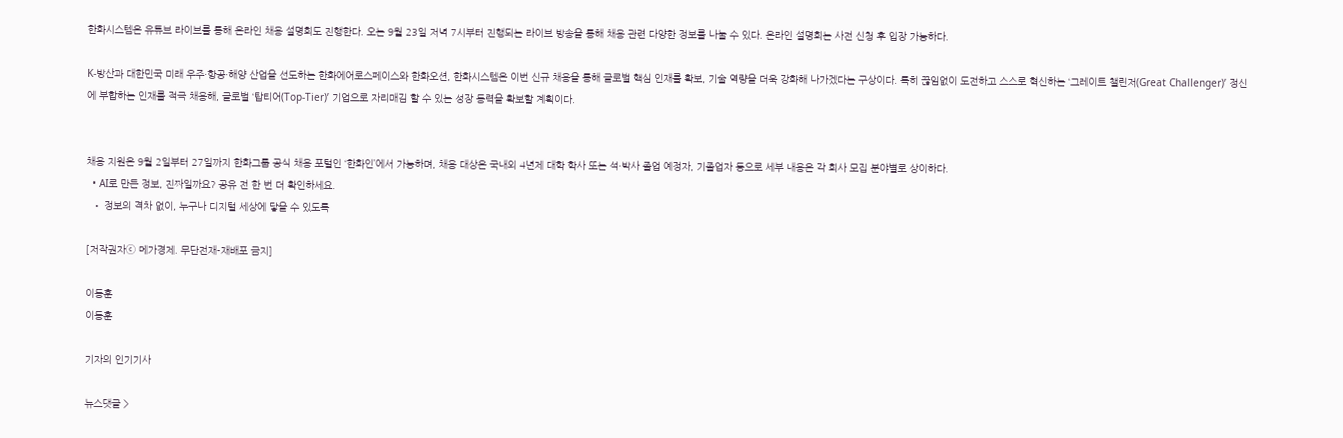한화시스템은 유튜브 라이브를 통해 온라인 채용 설명회도 진행한다. 오는 9월 23일 저녁 7시부터 진행되는 라이브 방송을 통해 채용 관련 다양한 정보를 나눌 수 있다. 온라인 설명회는 사전 신청 후 입장 가능하다.

K-방산과 대한민국 미래 우주·항공·해양 산업을 선도하는 한화에어로스페이스와 한화오션, 한화시스템은 이번 신규 채용을 통해 글로벌 핵심 인재를 확보, 기술 역량을 더욱 강화해 나가겠다는 구상이다. 특히 끊임없이 도전하고 스스로 혁신하는 ‘그레이트 챌린저(Great Challenger)’ 정신에 부합하는 인재를 적극 채용해, 글로벌 ‘탑티어(Top-Tier)’ 기업으로 자리매김 할 수 있는 성장 동력을 확보할 계획이다.


채용 지원은 9월 2일부터 27일까지 한화그룹 공식 채용 포털인 ‘한화인’에서 가능하며, 채용 대상은 국내외 4년제 대학 학사 또는 석·박사 졸업 예정자, 기졸업자 등으로 세부 내용은 각 회사 모집 분야별로 상이하다.
  • AI로 만든 정보, 진짜일까요? 공유 전 한 번 더 확인하세요.
  • 정보의 격차 없이, 누구나 디지털 세상에 닿을 수 있도록

[저작권자ⓒ 메가경제. 무단전재-재배포 금지]

이동훈
이동훈

기자의 인기기사

뉴스댓글 >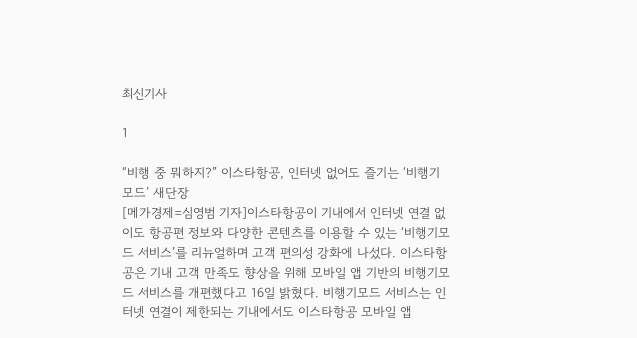최신기사

1

“비행 중 뭐하지?” 이스타항공, 인터넷 없어도 즐기는 ‘비행기모드’ 새단장
[메가경제=심영범 기자]이스타항공이 기내에서 인터넷 연결 없이도 항공편 정보와 다양한 콘텐츠를 이용할 수 있는 ‘비행기모드 서비스’를 리뉴얼하며 고객 편의성 강화에 나섰다. 이스타항공은 기내 고객 만족도 향상을 위해 모바일 앱 기반의 비행기모드 서비스를 개편했다고 16일 밝혔다. 비행기모드 서비스는 인터넷 연결이 제한되는 기내에서도 이스타항공 모바일 앱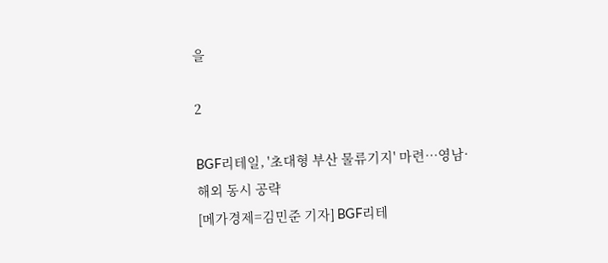을

2

BGF리테일, '초대형 부산 물류기지' 마련…영남·해외 동시 공략
[메가경제=김민준 기자] BGF리테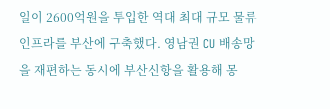일이 2600억원을 투입한 역대 최대 규모 물류 인프라를 부산에 구축했다. 영남권 CU 배송망을 재편하는 동시에 부산신항을 활용해 몽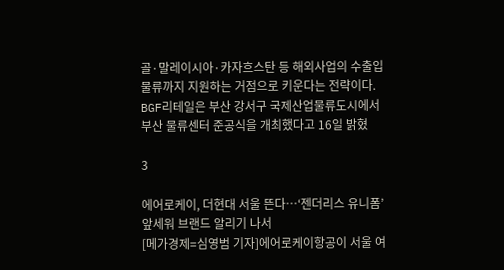골·말레이시아·카자흐스탄 등 해외사업의 수출입 물류까지 지원하는 거점으로 키운다는 전략이다. BGF리테일은 부산 강서구 국제산업물류도시에서 부산 물류센터 준공식을 개최했다고 16일 밝혔

3

에어로케이, 더현대 서울 뜬다…‘젠더리스 유니폼’ 앞세워 브랜드 알리기 나서
[메가경제=심영범 기자]에어로케이항공이 서울 여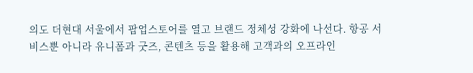의도 더현대 서울에서 팝업스토어를 열고 브랜드 정체성 강화에 나선다. 항공 서비스뿐 아니라 유니폼과 굿즈, 콘텐츠 등을 활용해 고객과의 오프라인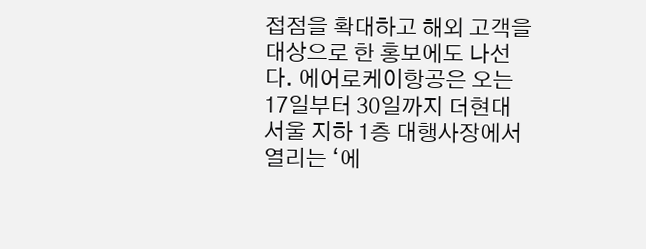접점을 확대하고 해외 고객을 대상으로 한 홍보에도 나선다. 에어로케이항공은 오는 17일부터 30일까지 더현대 서울 지하 1층 대행사장에서 열리는 ‘에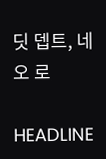딧 뎁트, 네오 로

HEADLINE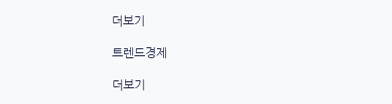더보기

트렌드경제

더보기